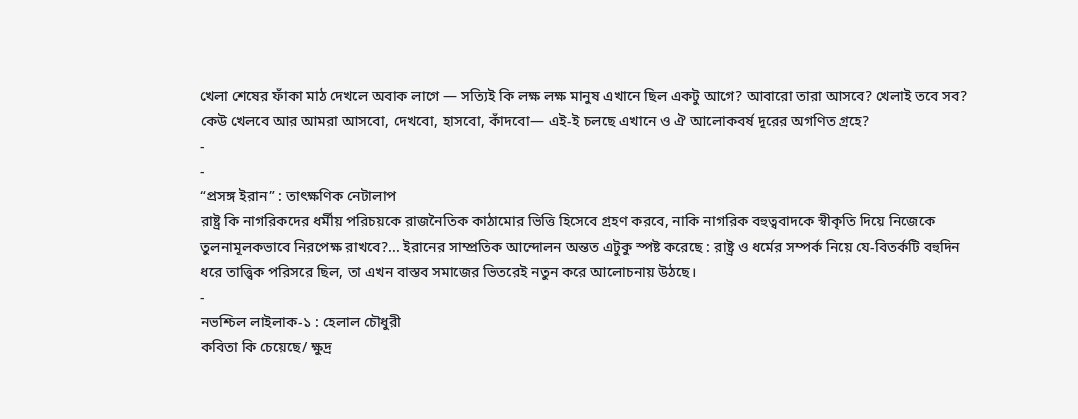খেলা শেষের ফাঁকা মাঠ দেখলে অবাক লাগে — সত্যিই কি লক্ষ লক্ষ মানুষ এখানে ছিল একটু আগে? আবারো তারা আসবে? খেলাই তবে সব? কেউ খেলবে আর আমরা আসবো, দেখবো, হাসবো, কাঁদবো— এই-ই চলছে এখানে ও ঐ আলোকবর্ষ দূরের অগণিত গ্রহে?
-
-
“প্রসঙ্গ ইরান” : তাৎক্ষণিক নেটালাপ
রাষ্ট্র কি নাগরিকদের ধর্মীয় পরিচয়কে রাজনৈতিক কাঠামোর ভিত্তি হিসেবে গ্রহণ করবে, নাকি নাগরিক বহুত্ববাদকে স্বীকৃতি দিয়ে নিজেকে তুলনামূলকভাবে নিরপেক্ষ রাখবে?... ইরানের সাম্প্রতিক আন্দোলন অন্তত এটুকু স্পষ্ট করেছে : রাষ্ট্র ও ধর্মের সম্পর্ক নিয়ে যে-বিতর্কটি বহুদিন ধরে তাত্ত্বিক পরিসরে ছিল, তা এখন বাস্তব সমাজের ভিতরেই নতুন করে আলোচনায় উঠছে।
-
নভশ্চিল লাইলাক-১ : হেলাল চৌধুরী
কবিতা কি চেয়েছে/ ক্ষুদ্র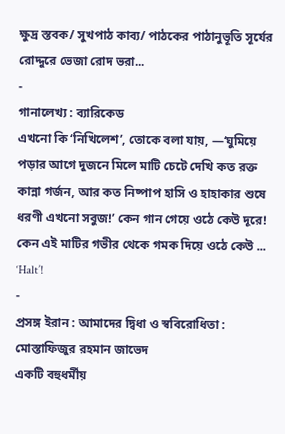ক্ষুদ্র স্তবক/ সুখপাঠ কাব্য/ পাঠকের পাঠানুভূতি সূর্যের রোদ্দুরে ভেজা রোদ ভরা...
-
গানালেখ্য : ব্যারিকেড
এখনো কি ‘নিখিলেশ’, তোকে বলা যায়, —‘ঘুমিয়ে পড়ার আগে দুজনে মিলে মাটি চেটে দেখি কত রক্ত কান্না গর্জন, আর কত নিষ্পাপ হাসি ও হাহাকার শুষে ধরণী এখনো সবুজ!’ কেন গান গেয়ে ওঠে কেউ দূরে! কেন এই মাটির গভীর থেকে গমক দিয়ে ওঠে কেউ ... ‘Halt’!
-
প্রসঙ্গ ইরান : আমাদের দ্বিধা ও স্ববিরোধিতা : মোস্তাফিজুর রহমান জাভেদ
একটি বহুধর্মীয়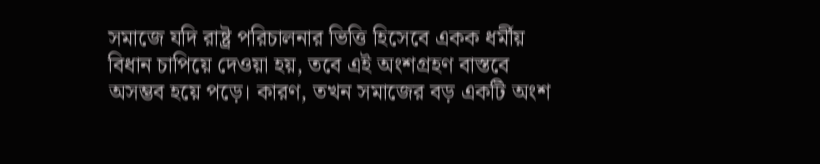সমাজে যদি রাষ্ট্র পরিচালনার ভিত্তি হিসেবে একক ধর্মীয় বিধান চাপিয়ে দেওয়া হয়, তবে এই অংশগ্রহণ বাস্তবে অসম্ভব হয়ে পড়ে। কারণ, তখন সমাজের বড় একটি অংশ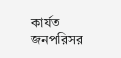কার্যত জনপরিসর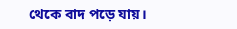থেকে বাদ পড়ে যায়।